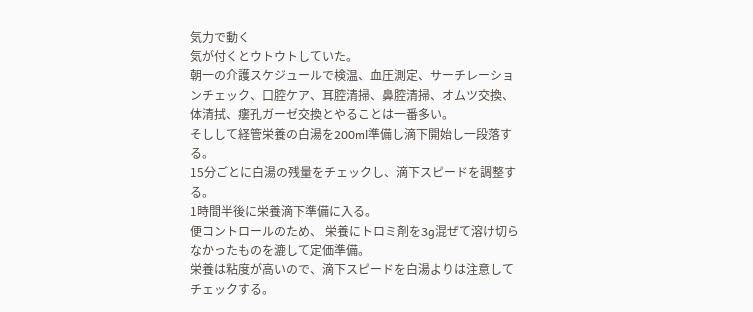気力で動く
気が付くとウトウトしていた。
朝一の介護スケジュールで検温、血圧測定、サーチレーションチェック、口腔ケア、耳腔清掃、鼻腔清掃、オムツ交換、体清拭、瘻孔ガーゼ交換とやることは一番多い。
そしして経管栄養の白湯を200ml準備し滴下開始し一段落する。
15分ごとに白湯の残量をチェックし、滴下スピードを調整する。
1時間半後に栄養滴下準備に入る。
便コントロールのため、 栄養にトロミ剤を3g混ぜて溶け切らなかったものを漉して定価準備。
栄養は粘度が高いので、滴下スピードを白湯よりは注意してチェックする。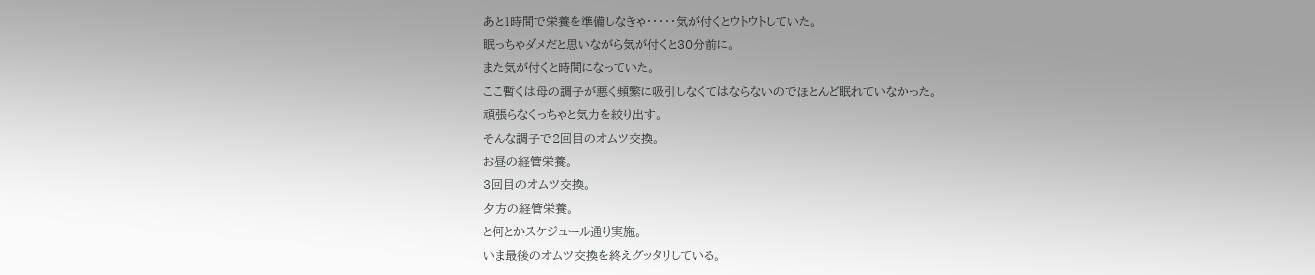あと1時間で栄養を準備しなきゃ・・・・・気が付くとウトウトしていた。
眠っちゃダメだと思いながら気が付くと30分前に。
また気が付くと時間になっていた。
ここ暫くは母の調子が悪く頻繁に吸引しなくてはならないのでほとんど眠れていなかった。
頑張らなくっちゃと気力を絞り出す。
そんな調子で2回目のオムツ交換。
お昼の経管栄養。
3回目のオムツ交換。
夕方の経管栄養。
と何とかスケジュール通り実施。
いま最後のオムツ交換を終えグッタリしている。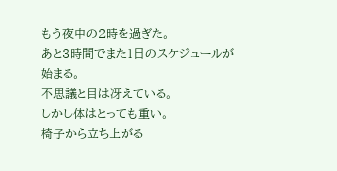もう夜中の2時を過ぎた。
あと3時間でまた1日のスケジュールが始まる。
不思議と目は冴えている。
しかし体はとっても重い。
椅子から立ち上がる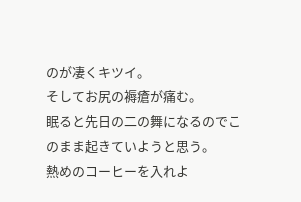のが凄くキツイ。
そしてお尻の褥瘡が痛む。
眠ると先日の二の舞になるのでこのまま起きていようと思う。
熱めのコーヒーを入れよ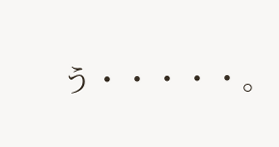う・・・・・。